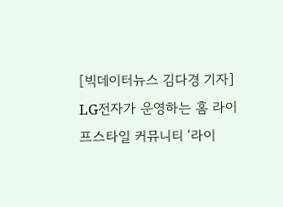[빅데이터뉴스 김다경 기자] LG전자가 운영하는 홈 라이프스타일 커뮤니티 ‘라이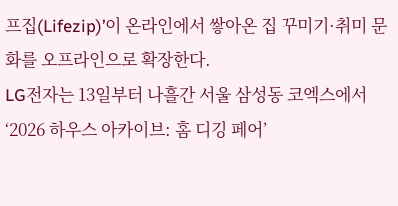프집(Lifezip)’이 온라인에서 쌓아온 집 꾸미기·취미 문화를 오프라인으로 확장한다.
LG전자는 13일부터 나흘간 서울 삼성동 코엑스에서 ‘2026 하우스 아카이브: 홈 디깅 페어’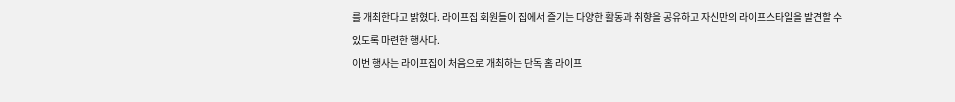를 개최한다고 밝혔다. 라이프집 회원들이 집에서 즐기는 다양한 활동과 취향을 공유하고 자신만의 라이프스타일을 발견할 수 있도록 마련한 행사다.
이번 행사는 라이프집이 처음으로 개최하는 단독 홈 라이프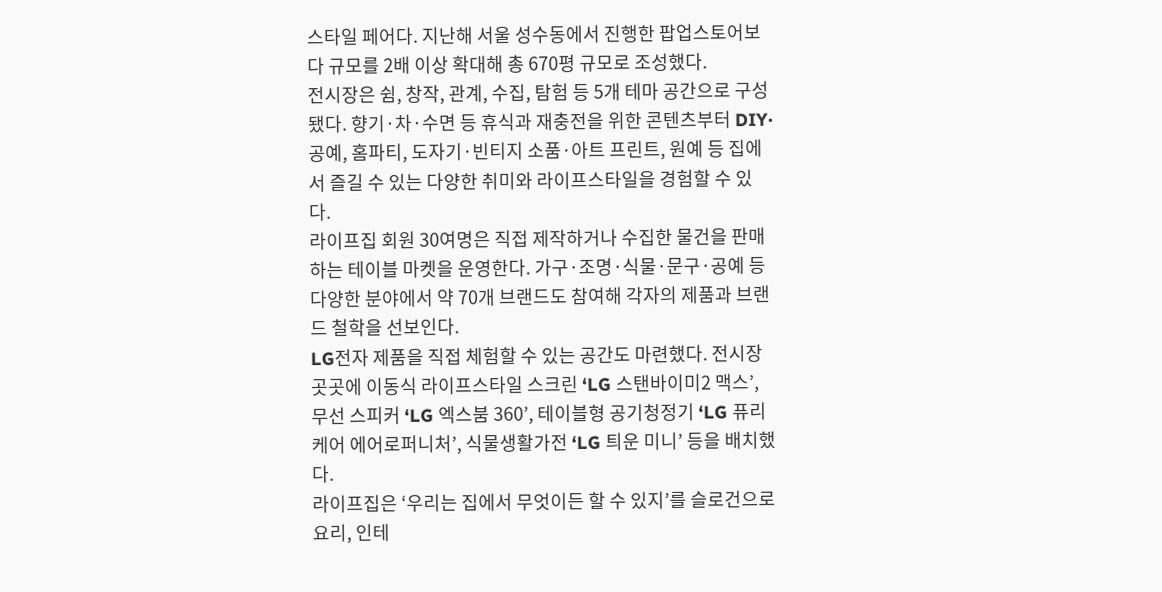스타일 페어다. 지난해 서울 성수동에서 진행한 팝업스토어보다 규모를 2배 이상 확대해 총 670평 규모로 조성했다.
전시장은 쉼, 창작, 관계, 수집, 탐험 등 5개 테마 공간으로 구성됐다. 향기·차·수면 등 휴식과 재충전을 위한 콘텐츠부터 DIY·공예, 홈파티, 도자기·빈티지 소품·아트 프린트, 원예 등 집에서 즐길 수 있는 다양한 취미와 라이프스타일을 경험할 수 있다.
라이프집 회원 30여명은 직접 제작하거나 수집한 물건을 판매하는 테이블 마켓을 운영한다. 가구·조명·식물·문구·공예 등 다양한 분야에서 약 70개 브랜드도 참여해 각자의 제품과 브랜드 철학을 선보인다.
LG전자 제품을 직접 체험할 수 있는 공간도 마련했다. 전시장 곳곳에 이동식 라이프스타일 스크린 ‘LG 스탠바이미2 맥스’, 무선 스피커 ‘LG 엑스붐 360’, 테이블형 공기청정기 ‘LG 퓨리케어 에어로퍼니처’, 식물생활가전 ‘LG 틔운 미니’ 등을 배치했다.
라이프집은 ‘우리는 집에서 무엇이든 할 수 있지’를 슬로건으로 요리, 인테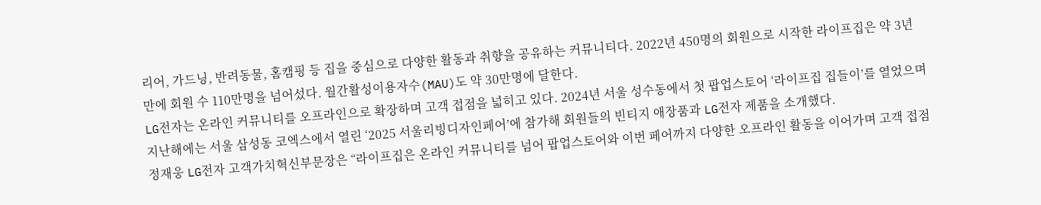리어, 가드닝, 반려동물, 홈캠핑 등 집을 중심으로 다양한 활동과 취향을 공유하는 커뮤니티다. 2022년 450명의 회원으로 시작한 라이프집은 약 3년 만에 회원 수 110만명을 넘어섰다. 월간활성이용자수(MAU)도 약 30만명에 달한다.
LG전자는 온라인 커뮤니티를 오프라인으로 확장하며 고객 접점을 넓히고 있다. 2024년 서울 성수동에서 첫 팝업스토어 ‘라이프집 집들이’를 열었으며 지난해에는 서울 삼성동 코엑스에서 열린 ‘2025 서울리빙디자인페어’에 참가해 회원들의 빈티지 애장품과 LG전자 제품을 소개했다.
정재웅 LG전자 고객가치혁신부문장은 “라이프집은 온라인 커뮤니티를 넘어 팝업스토어와 이번 페어까지 다양한 오프라인 활동을 이어가며 고객 접점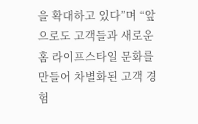을 확대하고 있다”며 “앞으로도 고객들과 새로운 홈 라이프스타일 문화를 만들어 차별화된 고객 경험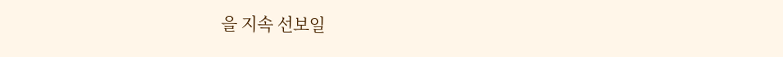을 지속 선보일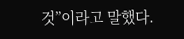것”이라고 말했다.